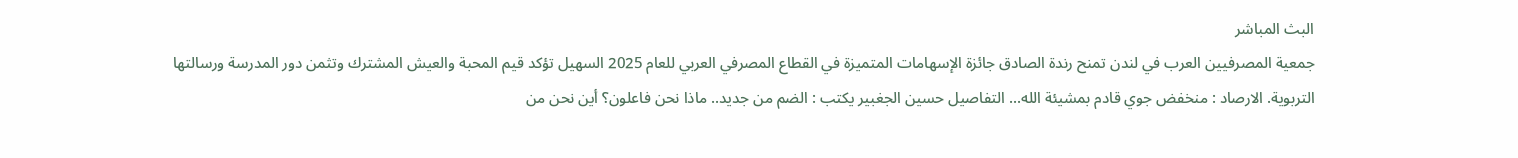البث المباشر
جمعية المصرفيين العرب في لندن تمنح رندة الصادق جائزة الإسهامات المتميزة في القطاع المصرفي العربي للعام 2025 السهيل تؤكد قيم المحبة والعيش المشترك وتثمن دور المدرسة ورسالتها التربوية. الارصاد : منخفض جوي قادم بمشيئة الله... التفاصيل حسين الجغبير يكتب : الضم من جديد.. ماذا نحن فاعلون؟ أين نحن من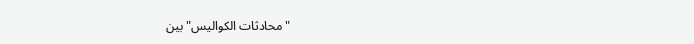"محادثات الكواليس" بين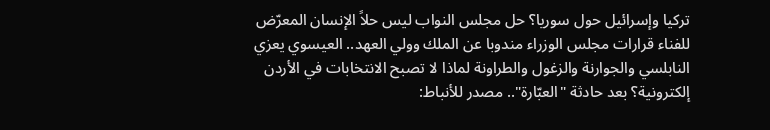تركيا وإسرائيل حول سوريا؟ حل مجلس النواب ليس حلاً الإنسان المعرّض للفناء قرارات مجلس الوزراء مندوبا عن الملك وولي العهد.. العيسوي يعزي النابلسي والجوارنة والزغول والطراونة لماذا لا تصبح الانتخابات في الأردن إلكترونية؟ بعد حادثة "العبّارة".. مصدر للأنباط: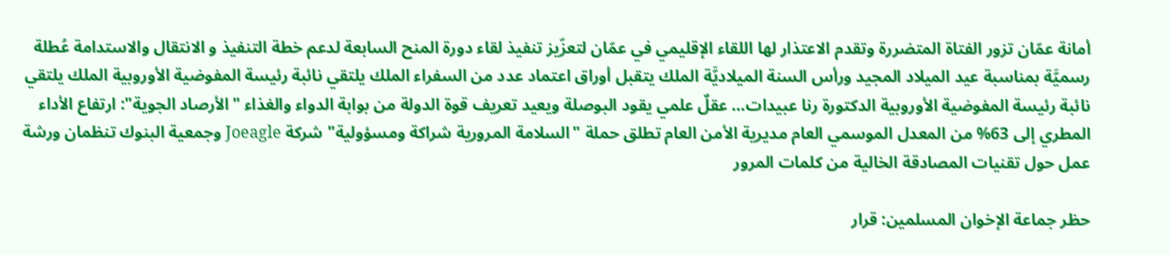أمانة عمّان تزور الفتاة المتضررة وتقدم الاعتذار لها اللقاء الإقليمي في عمّان لتعزّيز تنفيذ لقاء دورة المنح السابعة لدعم خطة التنفيذ و الانتقال والاستدامة عُطلة رسميَّة بمناسبة عيد الميلاد المجيد ورأس السنة الميلاديَّة الملك يتقبل أوراق اعتماد عدد من السفراء الملك يلتقي نائبة رئيسة المفوضية الأوروبية الملك يلتقي نائبة رئيسة المفوضية الأوروبية الدكتورة رنا عبيدات… عقلٌ علمي يقود البوصلة ويعيد تعريف قوة الدولة من بوابة الدواء والغذاء "الأرصاد الجوية": ارتفاع الأداء المطري إلى 63% من المعدل الموسمي العام مديرية الأمن العام تطلق حملة "السلامة المرورية شراكة ومسؤولية" شركة Joeagle وجمعية البنوك تنظمان ورشة عمل حول تقنيات المصادقة الخالية من كلمات المرور

حظر جماعة الإخوان المسلمين: قرار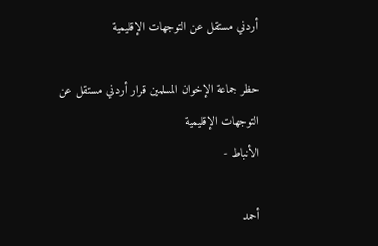أردني مستقل عن التوجهات الإقليمية

حظر جماعة الإخوان المسلمين قرار أردني مستقل عن التوجهات الإقليمية
الأنباط -

أحمد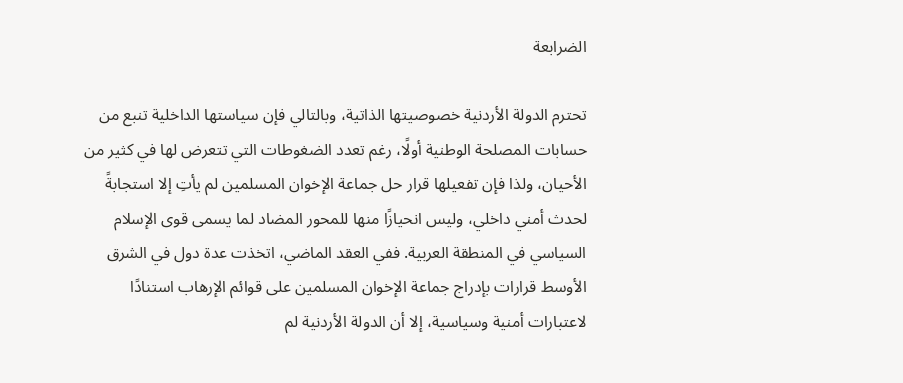الضرابعة

تحترم الدولة الأردنية خصوصيتها الذاتية، وبالتالي فإن سياستها الداخلية تنبع من حسابات المصلحة الوطنية أولًا، رغم تعدد الضغوطات التي تتعرض لها في كثير من الأحيان، ولذا فإن تفعيلها قرار حل جماعة الإخوان المسلمين لم يأتِ إلا استجابةً لحدث أمني داخلي، وليس انحيازًا منها للمحور المضاد لما يسمى قوى الإسلام السياسي في المنطقة العربية. ففي العقد الماضي، اتخذت عدة دول في الشرق الأوسط قرارات بإدراج جماعة الإخوان المسلمين على قوائم الإرهاب استنادًا لاعتبارات أمنية وسياسية، إلا أن الدولة الأردنية لم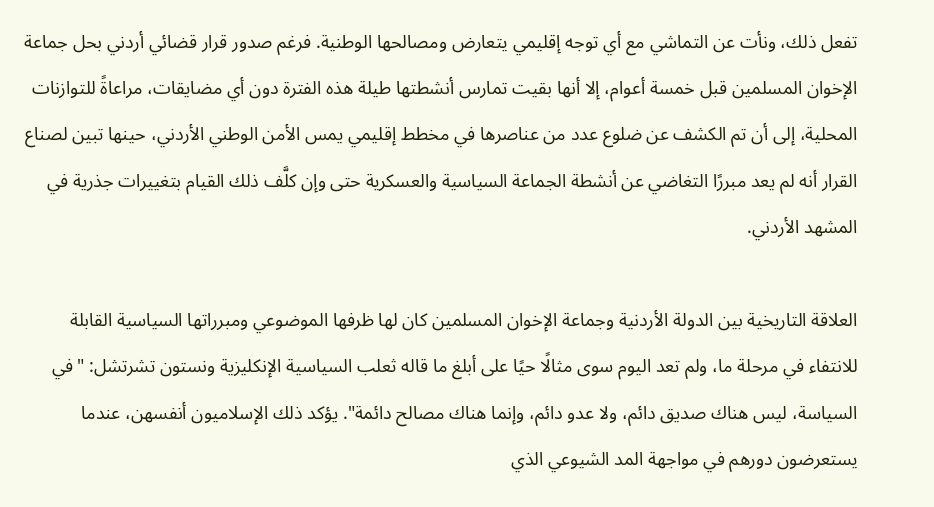تفعل ذلك، ونأت عن التماشي مع أي توجه إقليمي يتعارض ومصالحها الوطنية. فرغم صدور قرار قضائي أردني بحل جماعة الإخوان المسلمين قبل خمسة أعوام، إلا أنها بقيت تمارس أنشطتها طيلة هذه الفترة دون أي مضايقات، مراعاةً للتوازنات المحلية، إلى أن تم الكشف عن ضلوع عدد من عناصرها في مخطط إقليمي يمس الأمن الوطني الأردني، حينها تبين لصناع القرار أنه لم يعد مبررًا التغاضي عن أنشطة الجماعة السياسية والعسكرية حتى وإن كلَّف ذلك القيام بتغييرات جذرية في المشهد الأردني.

العلاقة التاريخية بين الدولة الأردنية وجماعة الإخوان المسلمين كان لها ظرفها الموضوعي ومبرراتها السياسية القابلة للانتفاء في مرحلة ما، ولم تعد اليوم سوى مثالًا حيًا على أبلغ ما قاله ثعلب السياسية الإنكليزية ونستون تشرتشل: "في السياسة، ليس هناك صديق دائم، ولا عدو دائم، وإنما هناك مصالح دائمة". يؤكد ذلك الإسلاميون أنفسهن، عندما يستعرضون دورهم في مواجهة المد الشيوعي الذي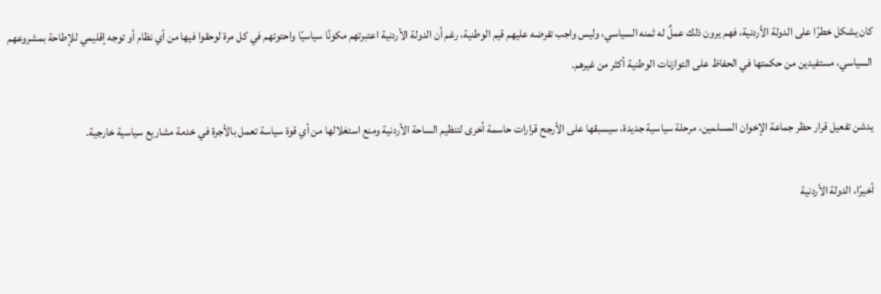كان يشكل خطرًا على الدولة الأردنية، فهم يرون ذلك عملٌ له ثمنه السياسي، وليس واجب تفرضه عليهم قيم الوطنية، رغم أن الدولة الأردنية اعتبرتهم مكونًا سياسيًا واحتوتهم في كل مرة لوحقوا فيها من أي نظام أو توجه إقليمي للإطاحة بمشروعهم السياسي، مستفيدين من حكمتها في الحفاظ على التوازنات الوطنية أكثر من غيرهم.

يدشن تفعيل قرار حظر جماعة الإخوان المسلمين، مرحلة سياسية جديدة، سيسبقها على الأرجح قرارات حاسمة أخرى لتنظيم الساحة الأردنية ومنع استغلالها من أي قوة سياسة تعمل بالأجرة في خدمة مشاريع سياسية خارجية.

أخيرًا، الدولة الأردنية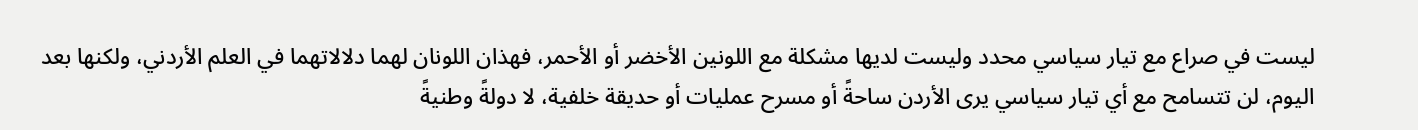ليست في صراع مع تيار سياسي محدد وليست لديها مشكلة مع اللونين الأخضر أو الأحمر، فهذان اللونان لهما دلالاتهما في العلم الأردني، ولكنها بعد اليوم، لن تتسامح مع أي تيار سياسي يرى الأردن ساحةً أو مسرح عمليات أو حديقة خلفية، لا دولةً وطنيةً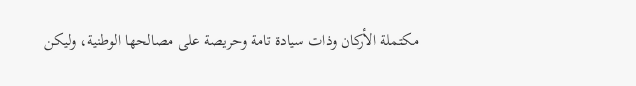مكتملة الأركان وذات سيادة تامة وحريصة على مصالحها الوطنية، وليكن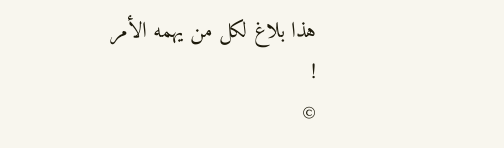هذا بلاغ لكل من يهمه الأمر !
©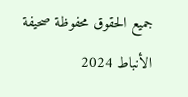جميع الحقوق محفوظة صحيفة الأنباط 2024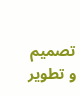تصميم و تطوير